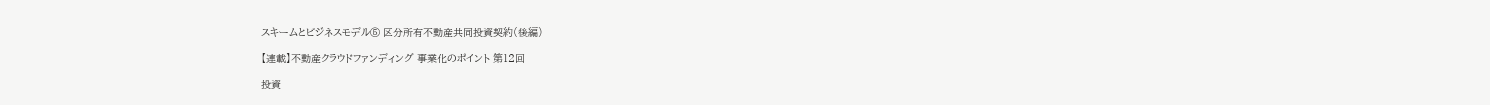スキームとビジネスモデル⑤ 区分所有不動産共同投資契約(後編)

【連載】不動産クラウドファンディング 事業化のポイント 第12回

投資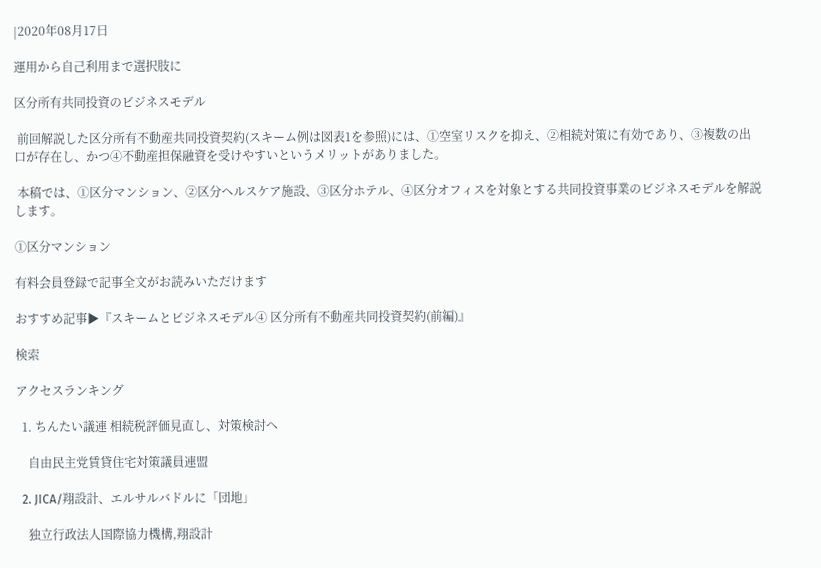|2020年08月17日

運用から自己利用まで選択肢に

区分所有共同投資のビジネスモデル

 前回解説した区分所有不動産共同投資契約(スキーム例は図表1を参照)には、①空室リスクを抑え、②相続対策に有効であり、③複数の出口が存在し、かつ④不動産担保融資を受けやすいというメリットがありました。

 本稿では、①区分マンション、②区分ヘルスケア施設、③区分ホテル、④区分オフィスを対象とする共同投資事業のビジネスモデルを解説します。

①区分マンション

有料会員登録で記事全文がお読みいただけます

おすすめ記事▶『スキームとビジネスモデル④ 区分所有不動産共同投資契約(前編)』

検索

アクセスランキング

  1. ちんたい議連 相続税評価見直し、対策検討へ

    自由民主党賃貸住宅対策議員連盟

  2. JICA/翔設計、エルサルバドルに「団地」

    独立行政法人国際協力機構,翔設計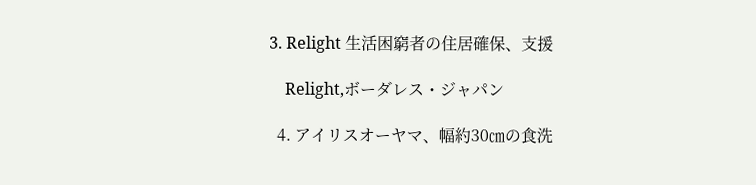3. Relight 生活困窮者の住居確保、支援

    Relight,ボーダレス・ジャパン

  4. アイリスオーヤマ、幅約30㎝の食洗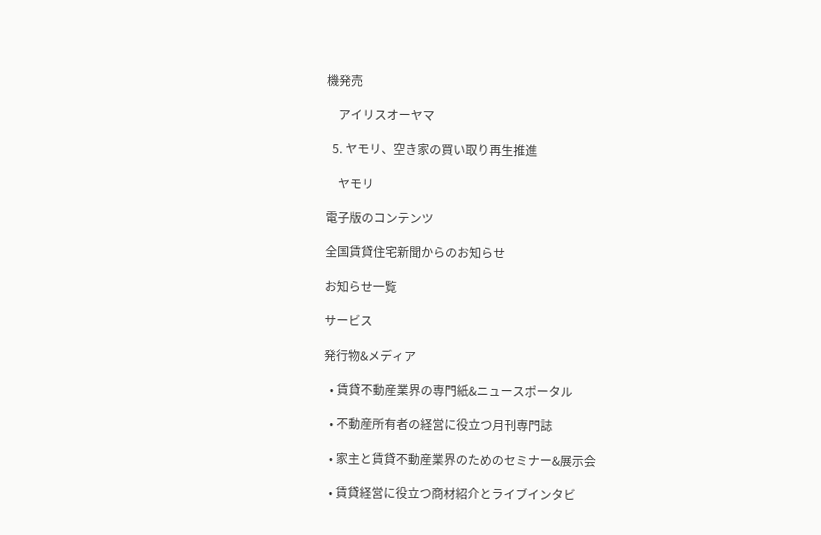機発売

    アイリスオーヤマ

  5. ヤモリ、空き家の買い取り再生推進

    ヤモリ

電子版のコンテンツ

全国賃貸住宅新聞からのお知らせ

お知らせ一覧

サービス

発行物&メディア

  • 賃貸不動産業界の専門紙&ニュースポータル

  • 不動産所有者の経営に役立つ月刊専門誌

  • 家主と賃貸不動産業界のためのセミナー&展示会

  • 賃貸経営に役立つ商材紹介とライブインタビ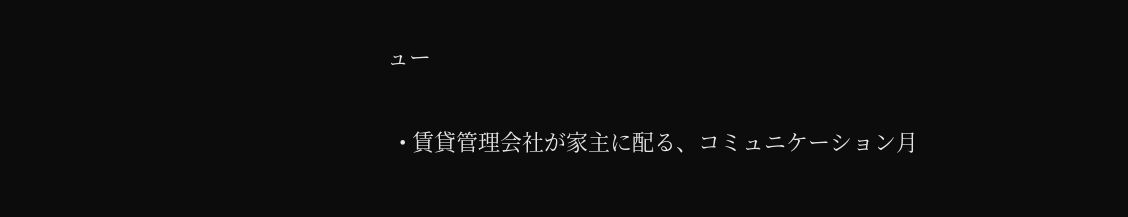ュー

  • 賃貸管理会社が家主に配る、コミュニケーション月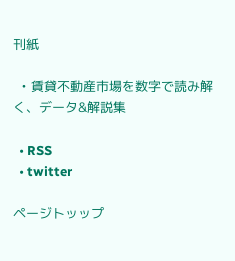刊紙

  • 賃貸不動産市場を数字で読み解く、データ&解説集

  • RSS
  • twitter

ページトッップ